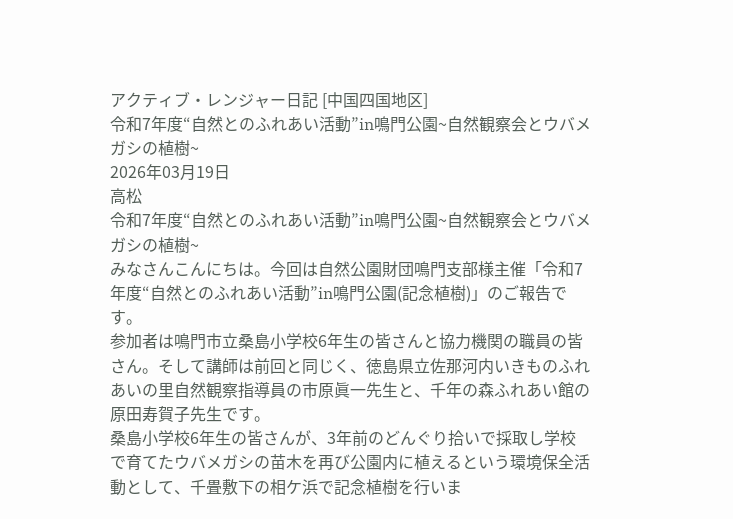アクティブ・レンジャー日記 [中国四国地区]
令和7年度“自然とのふれあい活動”in鳴門公園~自然観察会とウバメガシの植樹~
2026年03月19日
高松
令和7年度“自然とのふれあい活動”in鳴門公園~自然観察会とウバメガシの植樹~
みなさんこんにちは。今回は自然公園財団鳴門支部様主催「令和7年度“自然とのふれあい活動”in鳴門公園(記念植樹)」のご報告です。
参加者は鳴門市立桑島小学校6年生の皆さんと協力機関の職員の皆さん。そして講師は前回と同じく、徳島県立佐那河内いきものふれあいの里自然観察指導員の市原眞一先生と、千年の森ふれあい館の原田寿賀子先生です。
桑島小学校6年生の皆さんが、3年前のどんぐり拾いで採取し学校で育てたウバメガシの苗木を再び公園内に植えるという環境保全活動として、千畳敷下の相ケ浜で記念植樹を行いま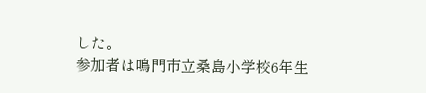した。
参加者は鳴門市立桑島小学校6年生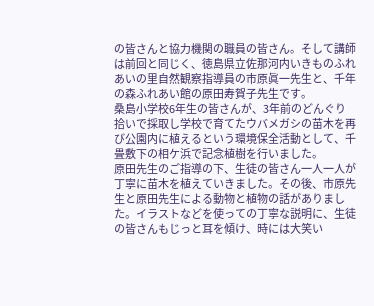の皆さんと協力機関の職員の皆さん。そして講師は前回と同じく、徳島県立佐那河内いきものふれあいの里自然観察指導員の市原眞一先生と、千年の森ふれあい館の原田寿賀子先生です。
桑島小学校6年生の皆さんが、3年前のどんぐり拾いで採取し学校で育てたウバメガシの苗木を再び公園内に植えるという環境保全活動として、千畳敷下の相ケ浜で記念植樹を行いました。
原田先生のご指導の下、生徒の皆さん一人一人が丁寧に苗木を植えていきました。その後、市原先生と原田先生による動物と植物の話がありました。イラストなどを使っての丁寧な説明に、生徒の皆さんもじっと耳を傾け、時には大笑い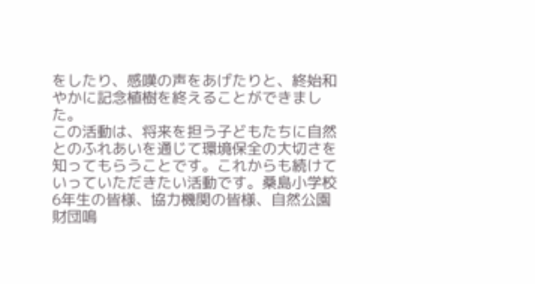をしたり、感嘆の声をあげたりと、終始和やかに記念植樹を終えることができました。
この活動は、将来を担う子どもたちに自然とのふれあいを通じて環境保全の大切さを知ってもらうことです。これからも続けていっていただきたい活動です。桑島小学校6年生の皆様、協力機関の皆様、自然公園財団鳴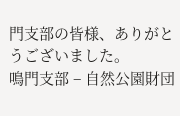門支部の皆様、ありがとうございました。
鳴門支部 – 自然公園財団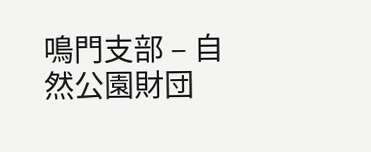鳴門支部 – 自然公園財団